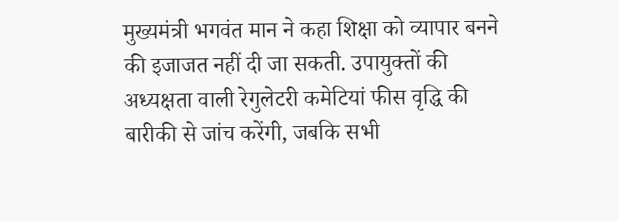मुख्यमंत्री भगवंत मान ने कहा शिक्षा को व्यापार बनने की इजाजत नहीं दी जा सकती. उपायुक्तों की अध्यक्षता वाली रेगुलेटरी कमेटियां फीस वृद्धि की बारीकी से जांच करेंगी, जबकि सभी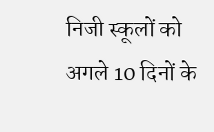निजी स्कूलों को अगले 10 दिनों के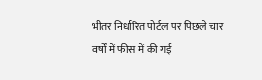भीतर निर्धारित पोर्टल पर पिछले चार वर्षों में फीस में की गई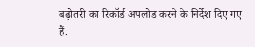बढ़ोतरी का रिकॉर्ड अपलोड करने के निर्देश दिए गए हैं.